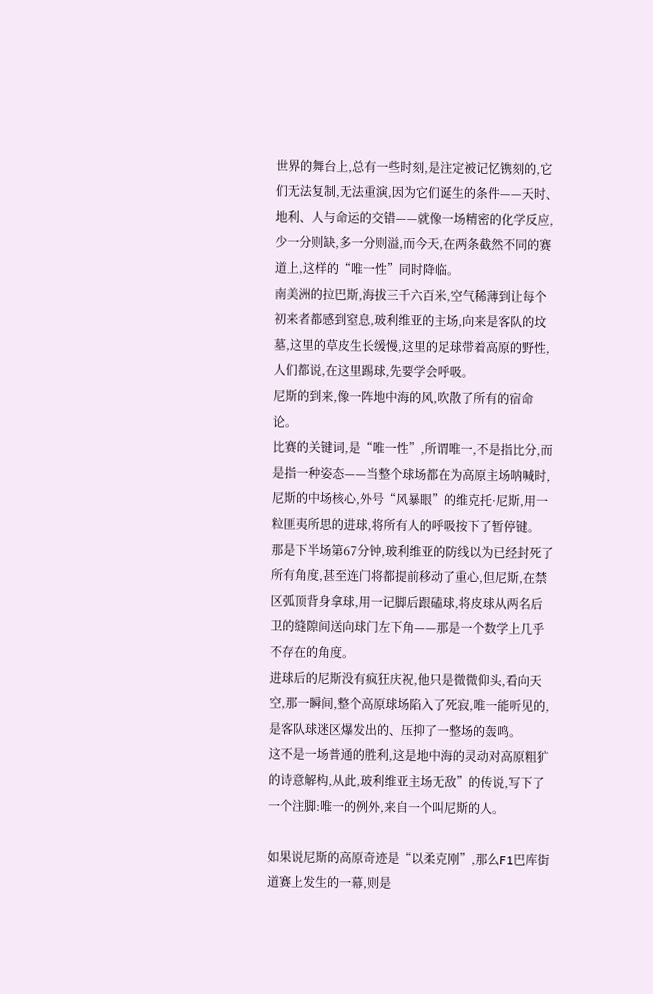世界的舞台上,总有一些时刻,是注定被记忆镌刻的,它们无法复制,无法重演,因为它们诞生的条件——天时、地利、人与命运的交错——就像一场精密的化学反应,少一分则缺,多一分则溢,而今天,在两条截然不同的赛道上,这样的“唯一性”同时降临。
南美洲的拉巴斯,海拔三千六百米,空气稀薄到让每个初来者都感到窒息,玻利维亚的主场,向来是客队的坟墓,这里的草皮生长缓慢,这里的足球带着高原的野性,人们都说,在这里踢球,先要学会呼吸。
尼斯的到来,像一阵地中海的风,吹散了所有的宿命论。
比赛的关键词,是“唯一性”,所谓唯一,不是指比分,而是指一种姿态——当整个球场都在为高原主场呐喊时,尼斯的中场核心,外号“风暴眼”的维克托·尼斯,用一粒匪夷所思的进球,将所有人的呼吸按下了暂停键。
那是下半场第67分钟,玻利维亚的防线以为已经封死了所有角度,甚至连门将都提前移动了重心,但尼斯,在禁区弧顶背身拿球,用一记脚后跟磕球,将皮球从两名后卫的缝隙间送向球门左下角——那是一个数学上几乎不存在的角度。
进球后的尼斯没有疯狂庆祝,他只是微微仰头,看向天空,那一瞬间,整个高原球场陷入了死寂,唯一能听见的,是客队球迷区爆发出的、压抑了一整场的轰鸣。
这不是一场普通的胜利,这是地中海的灵动对高原粗犷的诗意解构,从此,玻利维亚主场无敌”的传说,写下了一个注脚:唯一的例外,来自一个叫尼斯的人。

如果说尼斯的高原奇迹是“以柔克刚”,那么F1巴库街道赛上发生的一幕,则是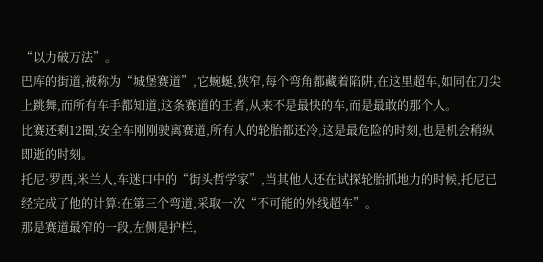“以力破万法”。
巴库的街道,被称为“城堡赛道”,它蜿蜒,狭窄,每个弯角都藏着陷阱,在这里超车,如同在刀尖上跳舞,而所有车手都知道,这条赛道的王者,从来不是最快的车,而是最敢的那个人。
比赛还剩12圈,安全车刚刚驶离赛道,所有人的轮胎都还冷,这是最危险的时刻,也是机会稍纵即逝的时刻。
托尼·罗西,米兰人,车迷口中的“街头哲学家”,当其他人还在试探轮胎抓地力的时候,托尼已经完成了他的计算:在第三个弯道,采取一次“不可能的外线超车”。
那是赛道最窄的一段,左侧是护栏,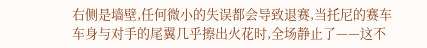右侧是墙壁,任何微小的失误都会导致退赛,当托尼的赛车车身与对手的尾翼几乎擦出火花时,全场静止了——这不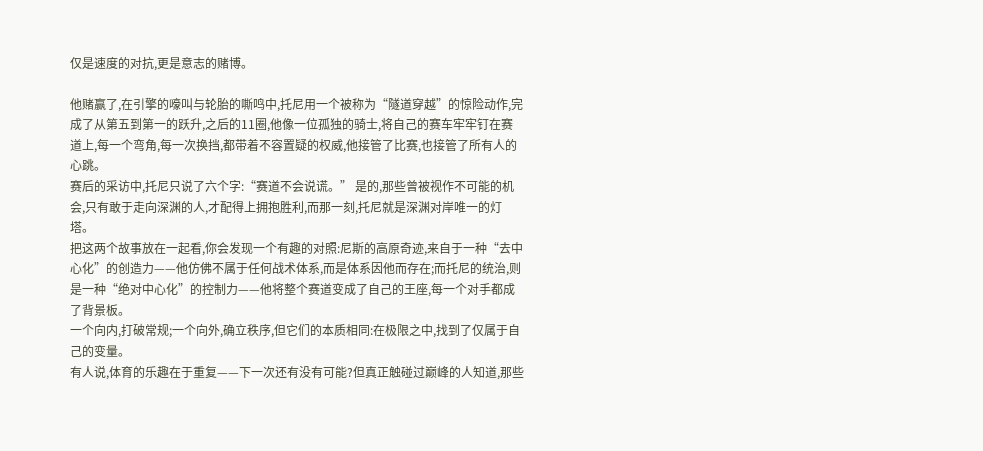仅是速度的对抗,更是意志的赌博。

他赌赢了,在引擎的嚎叫与轮胎的嘶鸣中,托尼用一个被称为“隧道穿越”的惊险动作,完成了从第五到第一的跃升,之后的11圈,他像一位孤独的骑士,将自己的赛车牢牢钉在赛道上,每一个弯角,每一次换挡,都带着不容置疑的权威,他接管了比赛,也接管了所有人的心跳。
赛后的采访中,托尼只说了六个字:“赛道不会说谎。” 是的,那些曾被视作不可能的机会,只有敢于走向深渊的人,才配得上拥抱胜利,而那一刻,托尼就是深渊对岸唯一的灯塔。
把这两个故事放在一起看,你会发现一个有趣的对照:尼斯的高原奇迹,来自于一种“去中心化”的创造力——他仿佛不属于任何战术体系,而是体系因他而存在;而托尼的统治,则是一种“绝对中心化”的控制力——他将整个赛道变成了自己的王座,每一个对手都成了背景板。
一个向内,打破常规;一个向外,确立秩序,但它们的本质相同:在极限之中,找到了仅属于自己的变量。
有人说,体育的乐趣在于重复——下一次还有没有可能?但真正触碰过巅峰的人知道,那些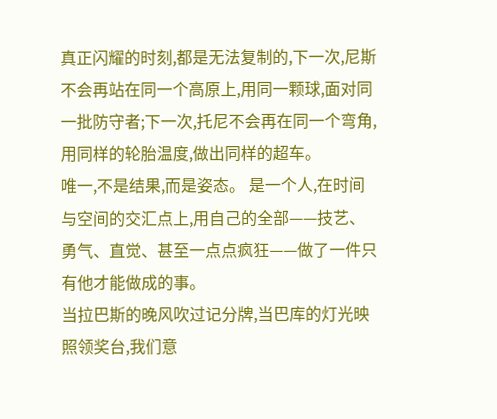真正闪耀的时刻,都是无法复制的,下一次,尼斯不会再站在同一个高原上,用同一颗球,面对同一批防守者;下一次,托尼不会再在同一个弯角,用同样的轮胎温度,做出同样的超车。
唯一,不是结果,而是姿态。 是一个人,在时间与空间的交汇点上,用自己的全部——技艺、勇气、直觉、甚至一点点疯狂——做了一件只有他才能做成的事。
当拉巴斯的晚风吹过记分牌,当巴库的灯光映照领奖台,我们意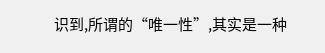识到,所谓的“唯一性”,其实是一种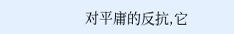对平庸的反抗,它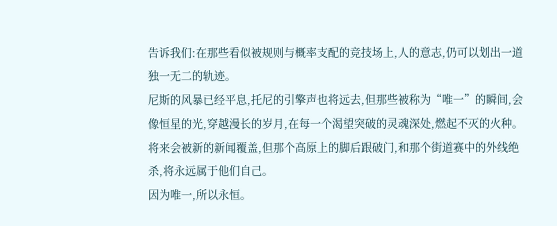告诉我们:在那些看似被规则与概率支配的竞技场上,人的意志,仍可以划出一道独一无二的轨迹。
尼斯的风暴已经平息,托尼的引擎声也将远去,但那些被称为“唯一”的瞬间,会像恒星的光,穿越漫长的岁月,在每一个渴望突破的灵魂深处,燃起不灭的火种。 将来会被新的新闻覆盖,但那个高原上的脚后跟破门,和那个街道赛中的外线绝杀,将永远属于他们自己。
因为唯一,所以永恒。